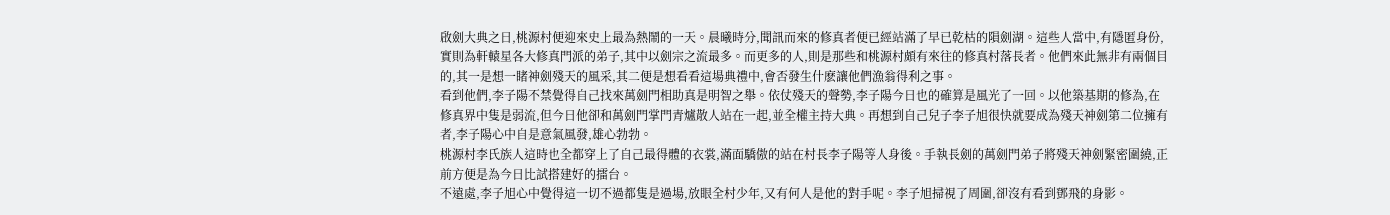啟劍大典之日,桃源村便迎來史上最為熱鬧的一天。晨曦時分,聞訊而來的修真者便已經站滿了早已乾枯的隕劍湖。這些人當中,有隱匿身份,實則為軒轅星各大修真門派的弟子,其中以劍宗之流最多。而更多的人,則是那些和桃源村頗有來往的修真村落長者。他們來此無非有兩個目的,其一是想一睹神劍殘天的風采,其二便是想看看這場典禮中,會否發生什麽讓他們漁翁得利之事。
看到他們,李子陽不禁覺得自己找來萬劍門相助真是明智之舉。依仗殘天的聲勢,李子陽今日也的確算是風光了一回。以他築基期的修為,在修真界中隻是弱流,但今日他卻和萬劍門掌門青爐散人站在一起,並全權主持大典。再想到自己兒子李子旭很快就要成為殘天神劍第二位擁有者,李子陽心中自是意氣風發,雄心勃勃。
桃源村李氏族人這時也全都穿上了自己最得體的衣裳,滿面驕傲的站在村長李子陽等人身後。手執長劍的萬劍門弟子將殘天神劍緊密圍繞,正前方便是為今日比試搭建好的擂台。
不遠處,李子旭心中覺得這一切不過都隻是過場,放眼全村少年,又有何人是他的對手呢。李子旭掃視了周圍,卻沒有看到鄧飛的身影。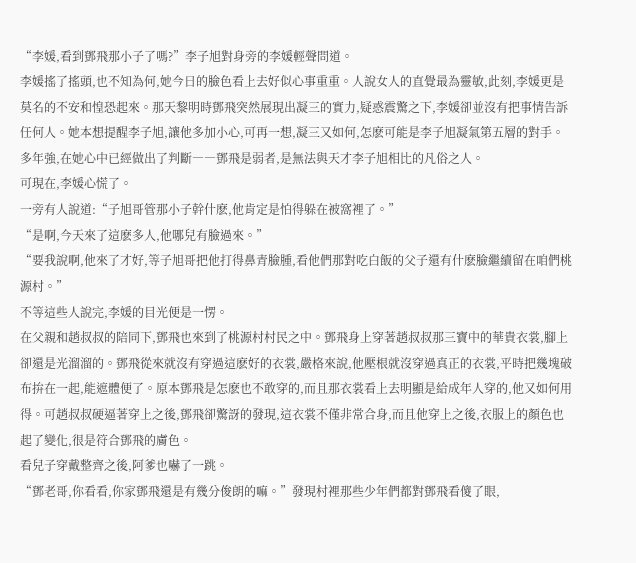“李媛,看到鄧飛那小子了嗎?”李子旭對身旁的李媛輕聲問道。
李媛搖了搖頭,也不知為何,她今日的臉色看上去好似心事重重。人說女人的直覺最為靈敏,此刻,李媛更是莫名的不安和惶恐起來。那天黎明時鄧飛突然展現出凝三的實力,疑惑震驚之下,李媛卻並沒有把事情告訴任何人。她本想提醒李子旭,讓他多加小心,可再一想,凝三又如何,怎麽可能是李子旭凝氣第五層的對手。多年強,在她心中已經做出了判斷――鄧飛是弱者,是無法與天才李子旭相比的凡俗之人。
可現在,李媛心慌了。
一旁有人說道:“子旭哥管那小子幹什麽,他肯定是怕得躲在被窩裡了。”
“是啊,今天來了這麽多人,他哪兒有臉過來。”
“要我說啊,他來了才好,等子旭哥把他打得鼻青臉腫,看他們那對吃白飯的父子還有什麽臉繼續留在咱們桃源村。”
不等這些人說完,李媛的目光便是一愣。
在父親和趙叔叔的陪同下,鄧飛也來到了桃源村村民之中。鄧飛身上穿著趙叔叔那三寶中的華貴衣裳,腳上卻還是光溜溜的。鄧飛從來就沒有穿過這麽好的衣裳,嚴格來說,他壓根就沒穿過真正的衣裳,平時把幾塊破布拚在一起,能遮體便了。原本鄧飛是怎麽也不敢穿的,而且那衣裳看上去明顯是給成年人穿的,他又如何用得。可趙叔叔硬逼著穿上之後,鄧飛卻驚訝的發現,這衣裳不僅非常合身,而且他穿上之後,衣服上的顏色也起了變化,很是符合鄧飛的膚色。
看兒子穿戴整齊之後,阿爹也嚇了一跳。
“鄧老哥,你看看,你家鄧飛還是有幾分俊朗的嘛。”發現村裡那些少年們都對鄧飛看傻了眼,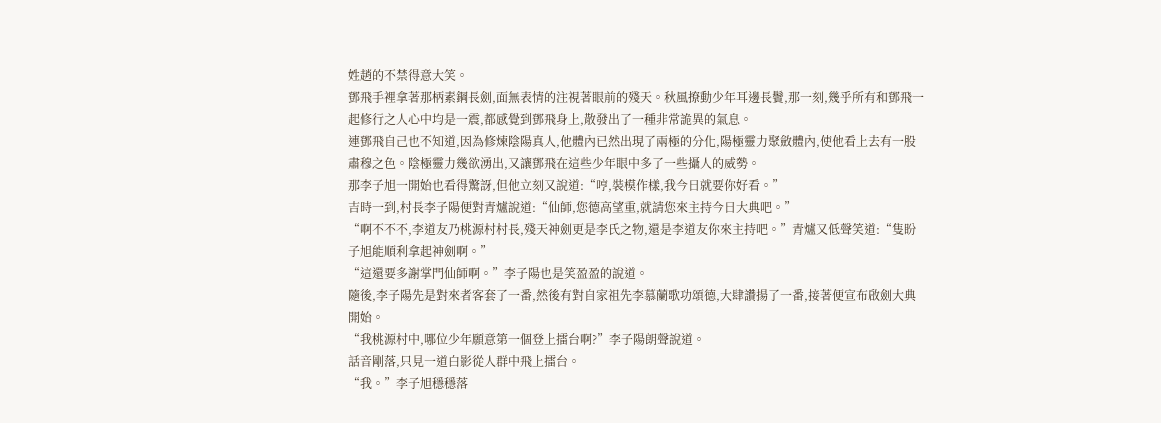姓趙的不禁得意大笑。
鄧飛手裡拿著那柄素鋼長劍,面無表情的注視著眼前的殘天。秋風撩動少年耳邊長鬢,那一刻,幾乎所有和鄧飛一起修行之人心中均是一震,都感覺到鄧飛身上,散發出了一種非常詭異的氣息。
連鄧飛自己也不知道,因為修煉陰陽真人,他體內已然出現了兩極的分化,陽極靈力聚斂體內,使他看上去有一股肅穆之色。陰極靈力幾欲湧出,又讓鄧飛在這些少年眼中多了一些攝人的威勢。
那李子旭一開始也看得驚訝,但他立刻又說道:“哼,裝模作樣,我今日就要你好看。”
吉時一到,村長李子陽便對青爐說道:“仙師,您德高望重,就請您來主持今日大典吧。”
“啊不不不,李道友乃桃源村村長,殘天神劍更是李氏之物,還是李道友你來主持吧。”青爐又低聲笑道:“隻盼子旭能順利拿起神劍啊。”
“這還要多謝掌門仙師啊。”李子陽也是笑盈盈的說道。
隨後,李子陽先是對來者客套了一番,然後有對自家祖先李慕蘭歌功頌德,大肆讚揚了一番,接著便宣布啟劍大典開始。
“我桃源村中,哪位少年願意第一個登上擂台啊?”李子陽朗聲說道。
話音剛落,只見一道白影從人群中飛上擂台。
“我。”李子旭穩穩落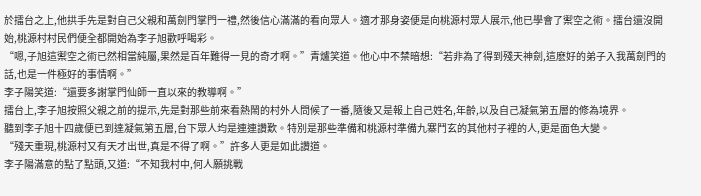於擂台之上,他拱手先是對自己父親和萬劍門掌門一禮,然後信心滿滿的看向眾人。適才那身姿便是向桃源村眾人展示,他已學會了禦空之術。擂台還沒開始,桃源村村民們便全都開始為李子旭歡呼喝彩。
“嗯,子旭這禦空之術已然相當純屬,果然是百年難得一見的奇才啊。”青爐笑道。他心中不禁暗想:“若非為了得到殘天神劍,這麽好的弟子入我萬劍門的話,也是一件極好的事情啊。”
李子陽笑道:“還要多謝掌門仙師一直以來的教導啊。”
擂台上,李子旭按照父親之前的提示,先是對那些前來看熱鬧的村外人問候了一番,隨後又是報上自己姓名,年齡,以及自己凝氣第五層的修為境界。
聽到李子旭十四歲便已到達凝氣第五層,台下眾人均是連連讚歎。特別是那些準備和桃源村準備九寨鬥玄的其他村子裡的人,更是面色大變。
“殘天重現,桃源村又有天才出世,真是不得了啊。”許多人更是如此讚道。
李子陽滿意的點了點頭,又道:“不知我村中,何人願挑戰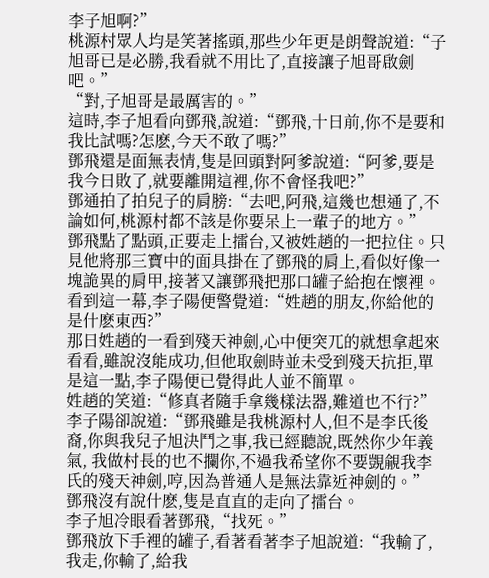李子旭啊?”
桃源村眾人均是笑著搖頭,那些少年更是朗聲說道:“子旭哥已是必勝,我看就不用比了,直接讓子旭哥啟劍吧。”
“對,子旭哥是最厲害的。”
這時,李子旭看向鄧飛,說道:“鄧飛,十日前,你不是要和我比試嗎?怎麽,今天不敢了嗎?”
鄧飛還是面無表情,隻是回頭對阿爹說道:“阿爹,要是我今日敗了,就要離開這裡,你不會怪我吧?”
鄧通拍了拍兒子的肩膀:“去吧,阿飛,這幾也想通了,不論如何,桃源村都不該是你要呆上一輩子的地方。”
鄧飛點了點頭,正要走上擂台,又被姓趙的一把拉住。只見他將那三寶中的面具掛在了鄧飛的肩上,看似好像一塊詭異的肩甲,接著又讓鄧飛把那口罐子給抱在懷裡。
看到這一幕,李子陽便警覺道:“姓趙的朋友,你給他的是什麽東西?”
那日姓趙的一看到殘天神劍,心中便突兀的就想拿起來看看,雖說沒能成功,但他取劍時並未受到殘天抗拒,單是這一點,李子陽便已覺得此人並不簡單。
姓趙的笑道:“修真者隨手拿幾樣法器,難道也不行?”
李子陽卻說道:“鄧飛雖是我桃源村人,但不是李氏後裔,你與我兒子旭決鬥之事,我已經聽說,既然你少年義氣, 我做村長的也不攔你,不過我希望你不要覬覦我李氏的殘天神劍,哼,因為普通人是無法靠近神劍的。”
鄧飛沒有說什麽,隻是直直的走向了擂台。
李子旭冷眼看著鄧飛,“找死。”
鄧飛放下手裡的罐子,看著看著李子旭說道:“我輸了,我走,你輸了,給我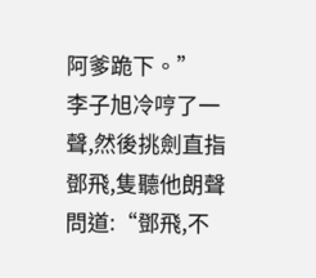阿爹跪下。”
李子旭冷哼了一聲,然後挑劍直指鄧飛,隻聽他朗聲問道:“鄧飛,不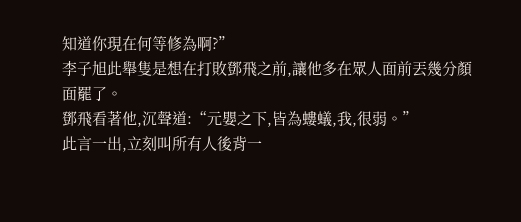知道你現在何等修為啊?”
李子旭此舉隻是想在打敗鄧飛之前,讓他多在眾人面前丟幾分顏面罷了。
鄧飛看著他,沉聲道:“元嬰之下,皆為螻蟻,我,很弱。”
此言一出,立刻叫所有人後背一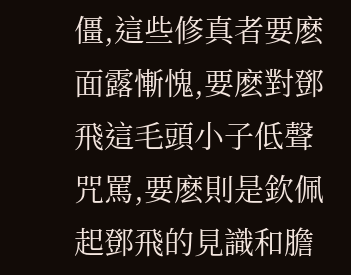僵,這些修真者要麽面露慚愧,要麽對鄧飛這毛頭小子低聲咒罵,要麽則是欽佩起鄧飛的見識和膽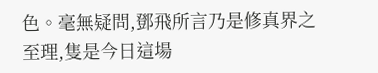色。毫無疑問,鄧飛所言乃是修真界之至理,隻是今日這場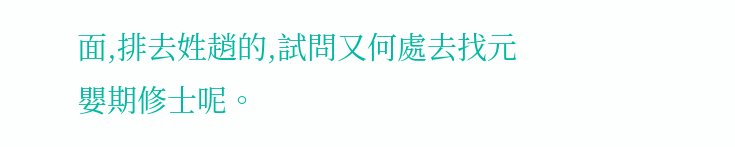面,排去姓趙的,試問又何處去找元嬰期修士呢。